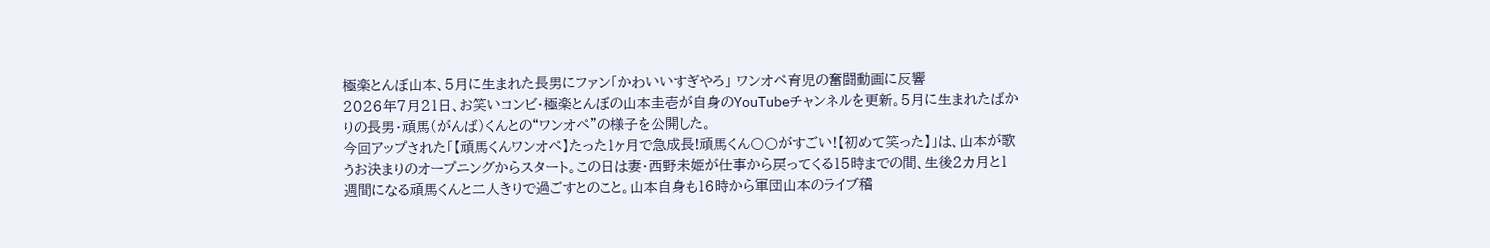極楽とんぼ山本、5月に生まれた長男にファン「かわいいすぎやろ」 ワンオペ育児の奮闘動画に反響
2026年7月21日、お笑いコンビ・極楽とんぼの山本圭壱が自身のYouTubeチャンネルを更新。5月に生まれたばかりの長男・頑馬(がんば)くんとの“ワンオペ”の様子を公開した。
今回アップされた「【頑馬くんワンオペ】たった1ヶ月で急成長!頑馬くん〇〇がすごい!【初めて笑った】」は、山本が歌うお決まりのオープニングからスタート。この日は妻・西野未姫が仕事から戻ってくる15時までの間、生後2カ月と1週間になる頑馬くんと二人きりで過ごすとのこと。山本自身も16時から軍団山本のライブ稽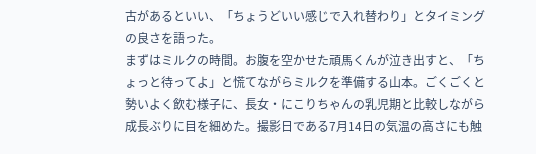古があるといい、「ちょうどいい感じで入れ替わり」とタイミングの良さを語った。
まずはミルクの時間。お腹を空かせた頑馬くんが泣き出すと、「ちょっと待ってよ」と慌てながらミルクを準備する山本。ごくごくと勢いよく飲む様子に、長女・にこりちゃんの乳児期と比較しながら成長ぶりに目を細めた。撮影日である7月14日の気温の高さにも触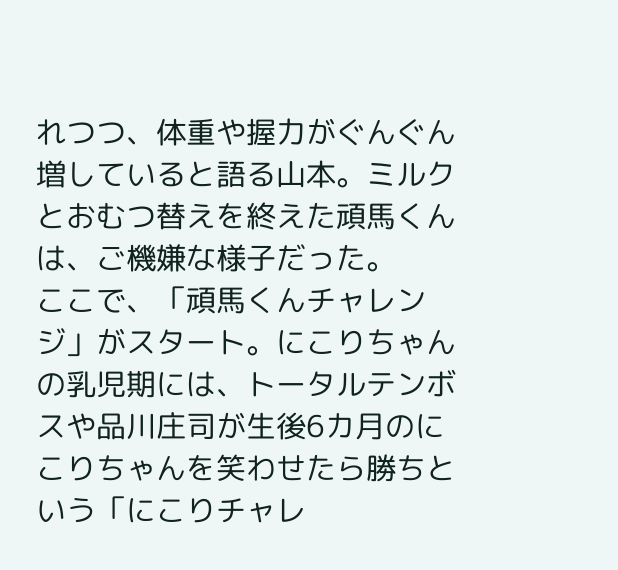れつつ、体重や握力がぐんぐん増していると語る山本。ミルクとおむつ替えを終えた頑馬くんは、ご機嫌な様子だった。
ここで、「頑馬くんチャレンジ」がスタート。にこりちゃんの乳児期には、トータルテンボスや品川庄司が生後6カ月のにこりちゃんを笑わせたら勝ちという「にこりチャレ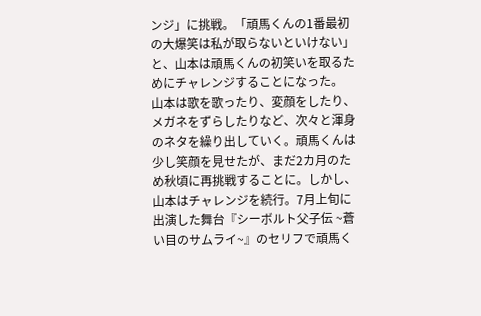ンジ」に挑戦。「頑馬くんの1番最初の大爆笑は私が取らないといけない」と、山本は頑馬くんの初笑いを取るためにチャレンジすることになった。
山本は歌を歌ったり、変顔をしたり、メガネをずらしたりなど、次々と渾身のネタを繰り出していく。頑馬くんは少し笑顔を見せたが、まだ2カ月のため秋頃に再挑戦することに。しかし、山本はチャレンジを続行。7月上旬に出演した舞台『シーボルト父子伝 ~蒼い目のサムライ~』のセリフで頑馬く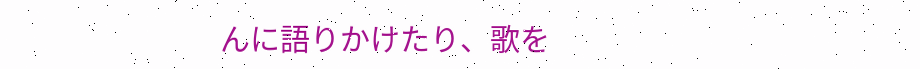んに語りかけたり、歌を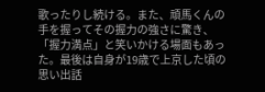歌ったりし続ける。また、頑馬くんの手を握ってその握力の強さに驚き、「握力満点」と笑いかける場面もあった。最後は自身が19歳で上京した頃の思い出話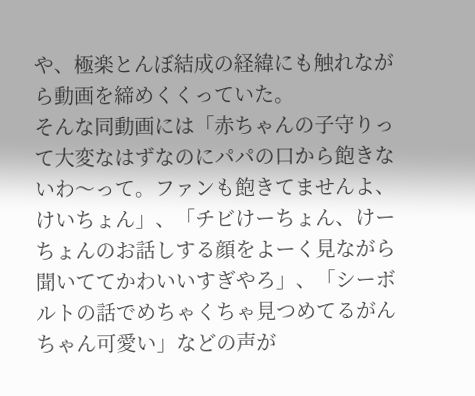や、極楽とんぼ結成の経緯にも触れながら動画を締めくくっていた。
そんな同動画には「赤ちゃんの子守りって大変なはずなのにパパの口から飽きないわ〜って。ファンも飽きてませんよ、けいちょん」、「チビけーちょん、けーちょんのお話しする顔をよーく見ながら聞いててかわいいすぎやろ」、「シーボルトの話でめちゃくちゃ見つめてるがんちゃん可愛い」などの声が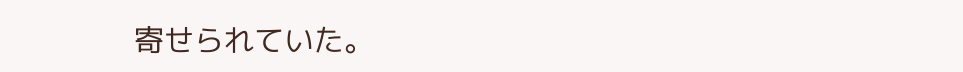寄せられていた。